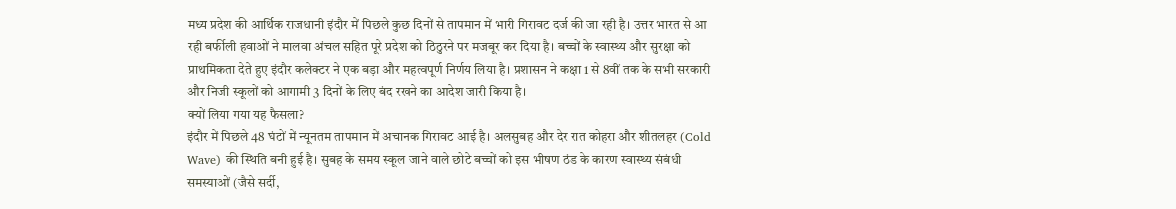मध्य प्रदेश की आर्थिक राजधानी इंदौर में पिछले कुछ दिनों से तापमान में भारी गिरावट दर्ज की जा रही है। उत्तर भारत से आ रही बर्फीली हवाओं ने मालवा अंचल सहित पूरे प्रदेश को ठिठुरने पर मजबूर कर दिया है। बच्चों के स्वास्थ्य और सुरक्षा को प्राथमिकता देते हुए इंदौर कलेक्टर ने एक बड़ा और महत्वपूर्ण निर्णय लिया है। प्रशासन ने कक्षा 1 से 8वीं तक के सभी सरकारी और निजी स्कूलों को आगामी 3 दिनों के लिए बंद रखने का आदेश जारी किया है।
क्यों लिया गया यह फैसला?
इंदौर में पिछले 48 घंटों में न्यूनतम तापमान में अचानक गिरावट आई है। अलसुबह और देर रात कोहरा और शीतलहर (Cold Wave) की स्थिति बनी हुई है। सुबह के समय स्कूल जाने वाले छोटे बच्चों को इस भीषण ठंड के कारण स्वास्थ्य संबंधी समस्याओं (जैसे सर्दी,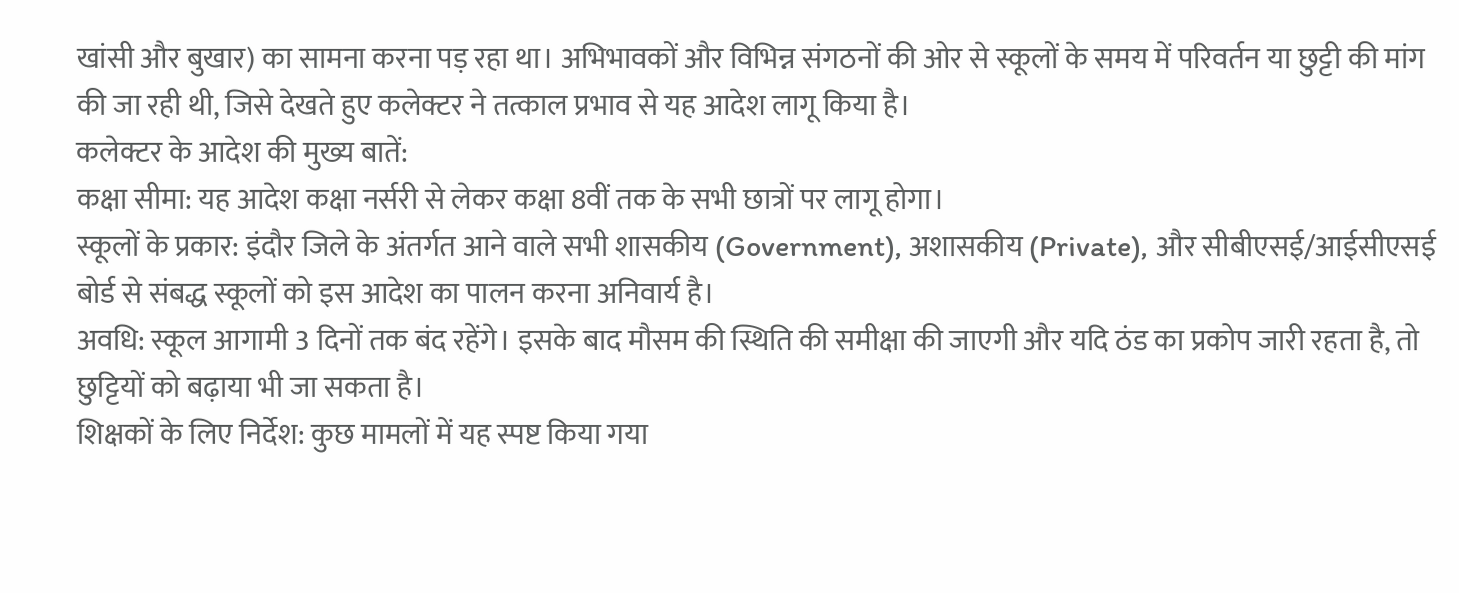खांसी और बुखार) का सामना करना पड़ रहा था। अभिभावकों और विभिन्न संगठनों की ओर से स्कूलों के समय में परिवर्तन या छुट्टी की मांग की जा रही थी, जिसे देखते हुए कलेक्टर ने तत्काल प्रभाव से यह आदेश लागू किया है।
कलेक्टर के आदेश की मुख्य बातें:
कक्षा सीमा: यह आदेश कक्षा नर्सरी से लेकर कक्षा 8वीं तक के सभी छात्रों पर लागू होगा।
स्कूलों के प्रकार: इंदौर जिले के अंतर्गत आने वाले सभी शासकीय (Government), अशासकीय (Private), और सीबीएसई/आईसीएसई बोर्ड से संबद्ध स्कूलों को इस आदेश का पालन करना अनिवार्य है।
अवधि: स्कूल आगामी 3 दिनों तक बंद रहेंगे। इसके बाद मौसम की स्थिति की समीक्षा की जाएगी और यदि ठंड का प्रकोप जारी रहता है, तो छुट्टियों को बढ़ाया भी जा सकता है।
शिक्षकों के लिए निर्देश: कुछ मामलों में यह स्पष्ट किया गया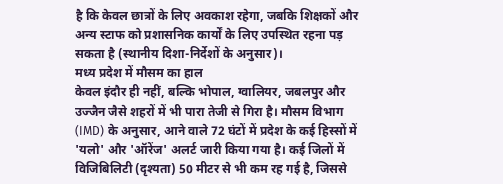है कि केवल छात्रों के लिए अवकाश रहेगा, जबकि शिक्षकों और अन्य स्टाफ को प्रशासनिक कार्यों के लिए उपस्थित रहना पड़ सकता है (स्थानीय दिशा-निर्देशों के अनुसार)।
मध्य प्रदेश में मौसम का हाल
केवल इंदौर ही नहीं, बल्कि भोपाल, ग्वालियर, जबलपुर और उज्जैन जैसे शहरों में भी पारा तेजी से गिरा है। मौसम विभाग (IMD) के अनुसार, आने वाले 72 घंटों में प्रदेश के कई हिस्सों में 'यलो' और 'ऑरेंज' अलर्ट जारी किया गया है। कई जिलों में विजिबिलिटी (दृश्यता) 50 मीटर से भी कम रह गई है, जिससे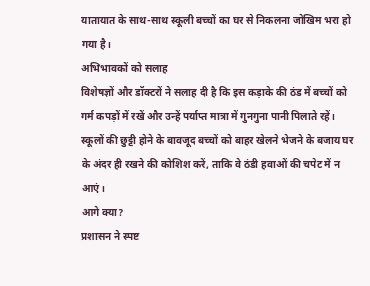यातायात के साथ-साथ स्कूली बच्चों का घर से निकलना जोखिम भरा हो गया है।
अभिभावकों को सलाह
विशेषज्ञों और डॉक्टरों ने सलाह दी है कि इस कड़ाके की ठंड में बच्चों को गर्म कपड़ों में रखें और उन्हें पर्याप्त मात्रा में गुनगुना पानी पिलाते रहें। स्कूलों की छुट्टी होने के बावजूद बच्चों को बाहर खेलने भेजने के बजाय घर के अंदर ही रखने की कोशिश करें, ताकि वे ठंडी हवाओं की चपेट में न आएं।
आगे क्या?
प्रशासन ने स्पष्ट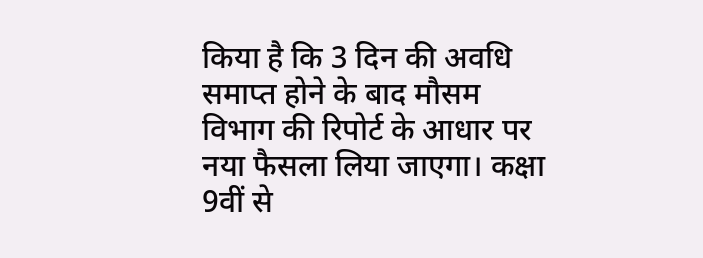किया है कि 3 दिन की अवधि समाप्त होने के बाद मौसम विभाग की रिपोर्ट के आधार पर नया फैसला लिया जाएगा। कक्षा 9वीं से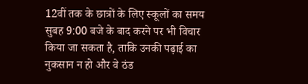12वीं तक के छात्रों के लिए स्कूलों का समय सुबह 9:00 बजे के बाद करने पर भी विचार किया जा सकता है, ताकि उनकी पढ़ाई का नुकसान न हो और वे ठंड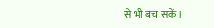से भी बच सकें।